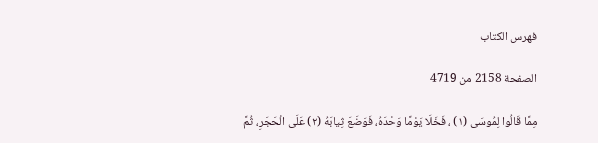فهرس الكتاب

الصفحة 2158 من 4719

مِمَّا قَالُوا لِمُوسَى (١) ، فَخَلَا يَوْمًا وَحْدَهُ، فَوَضَعَ ثِيابَهُ (٢) عَلَى الْحَجَرِ، ثُمَّ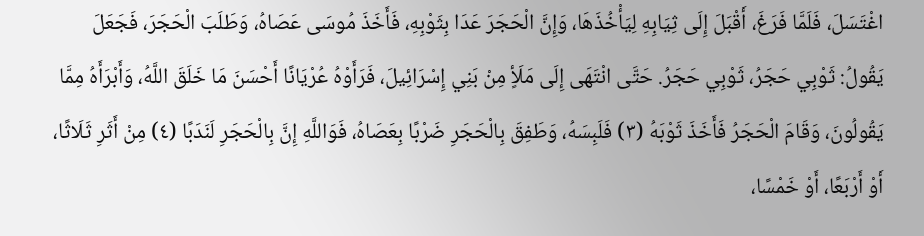اغْتَسَلَ، فَلَمَّا فَرَغَ، أَقْبَلَ إِلَى ثِيَابِهِ لِيَأْخُذَهَا، وَإِنَّ الْحَجَرَ عَدَا بِثَوْبِهِ، فَأَخَذَ مُوسَى عَصَاهُ، وَطَلَبَ الْحَجَرَ، فَجَعَلَ يَقُولُ: ثَوْبِي حَجَرُ، ثَوْبِي حَجَرُ. حَتَّى انْتَهَى إِلَى مَلَأٍ مِنْ بَنِي إِسْرَائِيلَ، فَرَأَوْهُ عُرْيَانًا أَحْسَنَ مَا خَلَقَ اللَّهُ، وَأَبْرَأَهُ مِمَّا يَقُولُونَ، وَقَامَ الْحَجَرُ فَأَخَذَ ثَوْبَهُ (٣) فَلَبِسَهُ، وَطَفِقَ بِالْحَجَرِ ضَرْبًا بِعَصَاهُ، فَوَاللَّهِ إِنَّ بِالْحَجَرِ لَنَدَبًا (٤) مِنْ أَثَرِ ثَلَاثًا، أَوْ أَرْبَعًا، أَوْ خَمْسًا،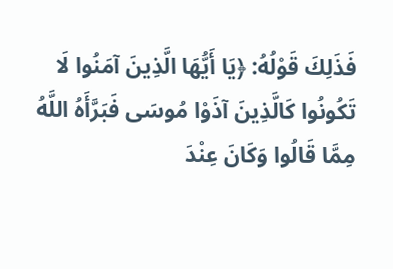فَذَلِكَ قَوْلُهُ: ﴿يَا أَيُّهَا الَّذِينَ آمَنُوا لَا تَكُونُوا كَالَّذِينَ آذَوْا مُوسَى فَبَرَّأَهُ اللَّهُ مِمَّا قَالُوا وَكَانَ عِنْدَ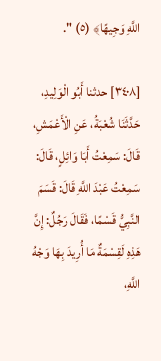اللَّهِ وَجِيهًا﴾ (٥) ".

[٣٤٠٨] حدثنا أَبُو الْوَلِيدِ، حَدَّثَنَا شُعْبَةُ، عَنِ الْأَعْمَشِ، قَالَ: سَمِعْتُ أَبَا وَائِلٍ، قَالَ: سَمِعْتُ عَبْدَ اللَّهِ قَالَ: قَسَمَ النَّبِيُّ قَسْمًا، فَقَالَ رَجُلٌ: إِنَّ هَذِهِ لَقِسْمَةٌ مَا أُرِيدَ بِهَا وَجْهُ اللَّهِ،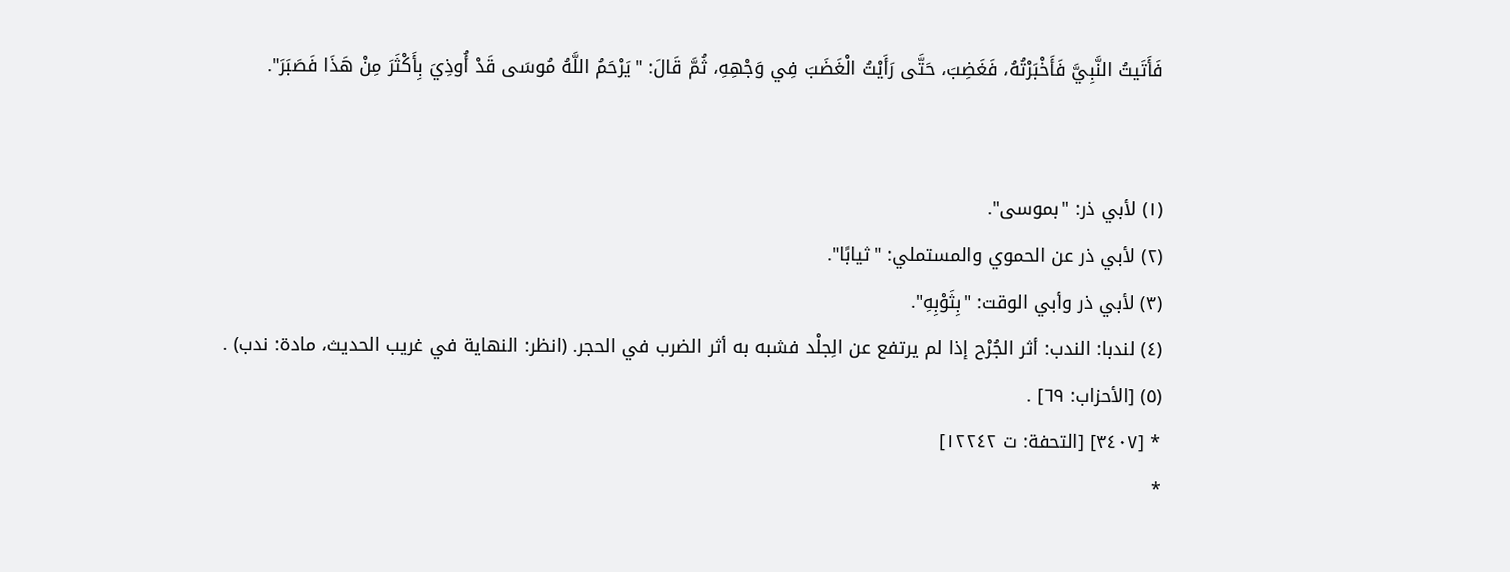فَأَتَيتُ النَّبِيَّ فَأَخْبَرْتُهُ، فَغَضِبَ، حَتَّى رَأَيْتُ الْغَضَبَ فِي وَجْهِهِ، ثُمَّ قَالَ: "يَرْحَمُ اللَّهُ مُوسَى قَدْ أُوذِيَ بِأَكْثَرَ مِنْ هَذَا فَصَبَرَ".


(١) لأبي ذر: "بموسى".
(٢) لأبي ذر عن الحموي والمستملي: "ثيابًا".
(٣) لأبي ذر وأبي الوقت: "بِثَوْبِهِ".
(٤) لندبا: الندب: أثر الجُرْح إذا لم يرتفع عن الِجلْد فشبه به أثر الضرب في الحجر. (انظر: النهاية في غريب الحديث، مادة: ندب) .
(٥) [الأحزاب: ٦٩] .
* [٣٤٠٧] [التحفة: ت ١٢٢٤٢]
*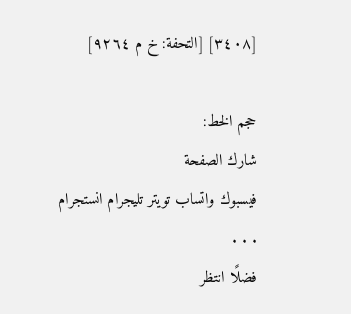[٣٤٠٨] [التحفة: خ م ٩٢٦٤]

حجم الخط:
شارك الصفحة
فيسبوك واتساب تويتر تليجرام انستجرام
. . .
فضلًا انتظر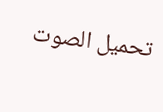تحميل الصوت